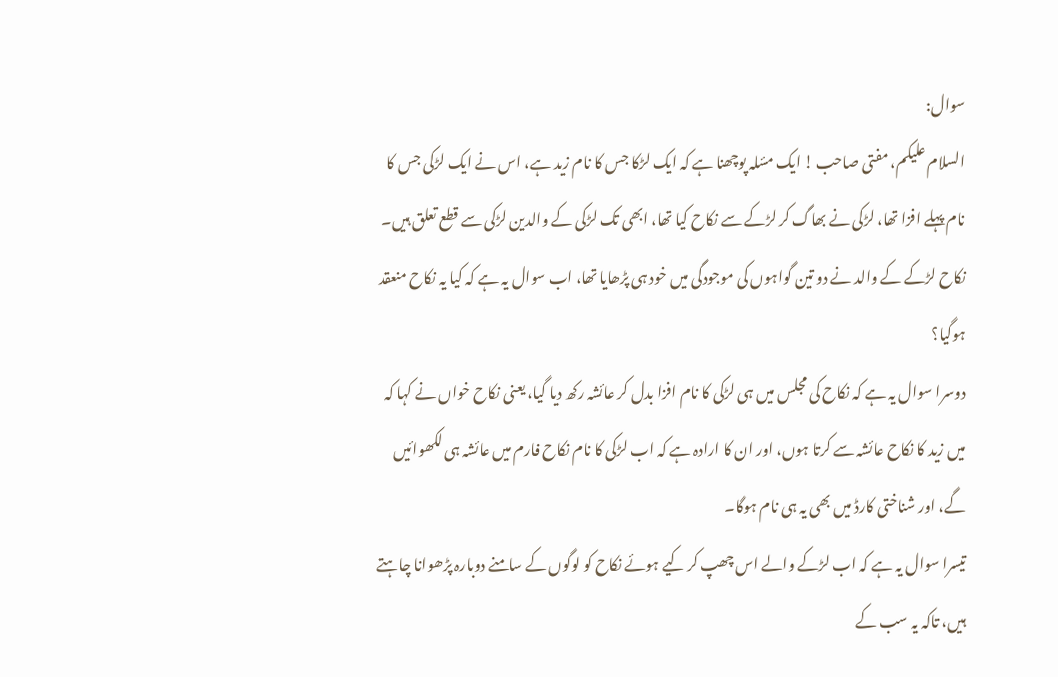سوال:
السلام علیکم، مفتی صاحب ! ایک مسٔلہ پوچھنا ہے کہ ایک لڑکا جس کا نام زید ہے، اس نے ایک لڑکی جس کا نام پہلے افزا تھا، لڑکی نے بھاگ کر لڑکے سے نکاح کیا تھا، ابھی تک لڑکی کے والدین لڑکی سے قطع تعلق ہیں۔
نکاح لڑکے کے والد نے دو تین گواہوں کی موجودگی میں خود ہی پڑھایا تھا، اب سوال یہ ہے کہ کیا یہ نکاح منعقد ہوگیا؟
دوسرا سوال یہ ہے کہ نکاح کی مجلس میں ہی لڑکی کا نام افزا بدل کر عائشہ رکھ دیا گیا، یعنی نکاح خواں نے کہا کہ میں زید کا نکاح عائشہ سے کرتا ہوں، اور ان کا ارادہ ہے کہ اب لڑکی کا نام نکاح فارم میں عائشہ ہی لکھوائیں گے، اور شناختی کارڈ میں بھی یہ ہی نام ہوگا۔
تیسرا سوال یہ ہے کہ اب لڑکے والے اس چھپ کر کیے ہوئے نکاح کو لوگوں کے سامنے دوبارہ پڑھوانا چاہتے ہیں، تاکہ یہ سب کے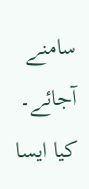سامنے آجائے۔ کیا ایسا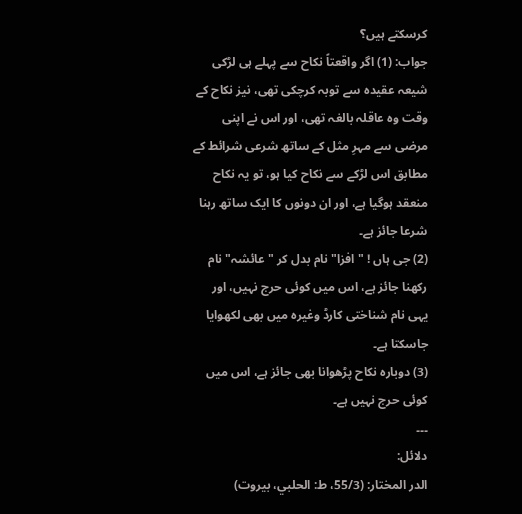کرسکتے ہیں؟
جواب: (1) اگر واقعتاً نکاح سے پہلے ہی لڑکی شیعہ عقیدہ سے توبہ کرچکی تھی، نیز نکاح کے وقت وہ عاقلہ بالغہ تھی، اور اس نے اپنی مرضی سے مہرِ مثل کے ساتھ شرعی شرائط کے مطابق اس لڑکے سے نکاح کیا ہو، تو یہ نکاح منعقد ہوگیا ہے، اور ان دونوں کا ایک ساتھ رہنا شرعا جائز ہے۔
(2) جی ہاں ! "افزا" نام بدل کر "عائشہ" نام رکھنا جائز ہے، اس میں کوئی حرج نہیں، اور یہی نام شناختی کارڈ وغیرہ میں بھی لکھوایا جاسکتا ہے۔
(3) دوبارہ نکاح پڑھوانا بھی جائز ہے، اس میں کوئی حرج نہیں ہے۔
۔۔۔
دلائل:
الدر المختار: (55/3، ط: الحلبي، بيروت)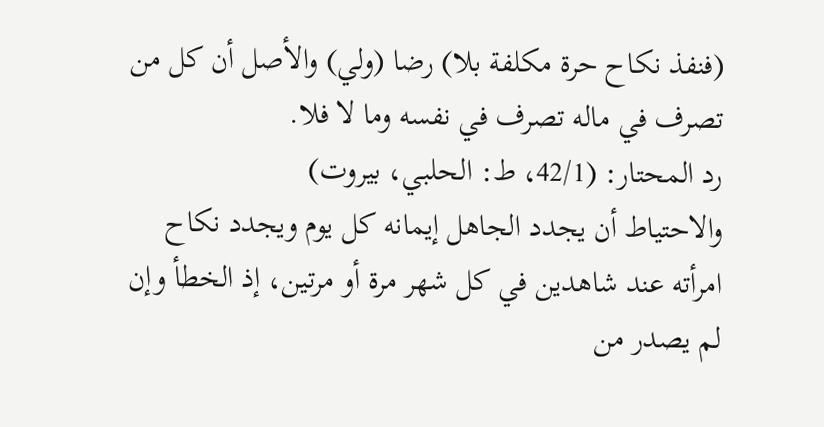(فنفذ نكاح حرة مكلفة بلا) رضا (ولي) والأصل أن كل من تصرف في ماله تصرف في نفسه وما لا فلا.
رد المحتار: (42/1، ط: الحلبي، بيروت)
والاحتياط أن يجدد الجاهل إيمانه كل يوم ويجدد نكاح امرأته عند شاهدين في كل شهر مرة أو مرتين، إذ الخطأ وإن لم يصدر من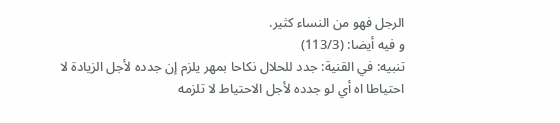الرجل فهو من النساء كثير.
و فيه أيضا: (113/3)
تنبيه: في القنية: جدد للحلال نكاحا بمهر يلزم إن جدده لأجل الزيادة لا احتياطا اه أي لو جدده لأجل الاحتياط لا تلزمه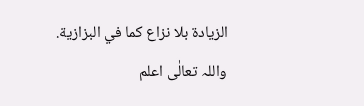الزيادة بلا نزاع كما في البزازية.
واللہ تعالٰی اعلم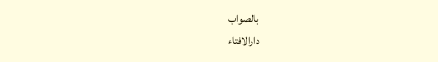بالصواب
دارالافتاء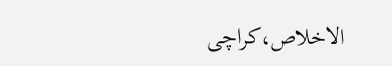الاخلاص،کراچی